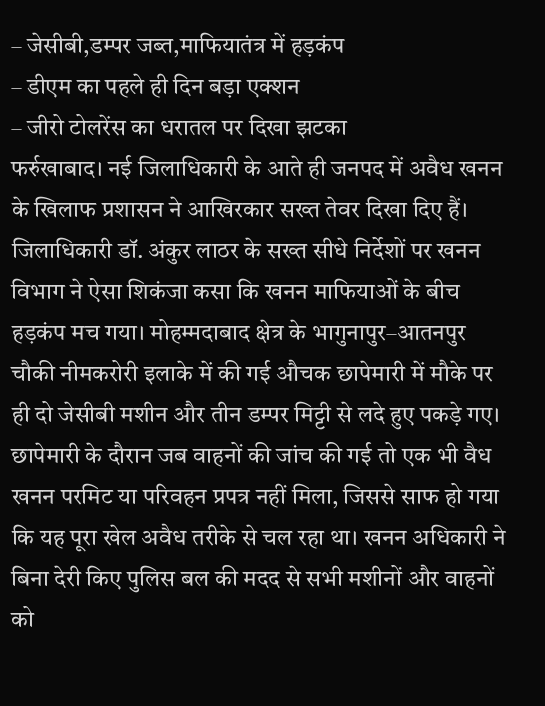– जेसीबी,डम्पर जब्त,माफियातंत्र में हड़कंप
– डीएम का पहले ही दिन बड़ा एक्शन
– जीरो टोलरेंस का धरातल पर दिखा झटका
फर्रुखाबाद। नई जिलाधिकारी के आते ही जनपद में अवैध खनन के खिलाफ प्रशासन ने आखिरकार सख्त तेवर दिखा दिए हैं। जिलाधिकारी डॉ. अंकुर लाठर के सख्त सीधे निर्देशों पर खनन विभाग ने ऐसा शिकंजा कसा कि खनन माफियाओं के बीच हड़कंप मच गया। मोहम्मदाबाद क्षेत्र के भागुनापुर–आतनपुर चौकी नीमकरोरी इलाके में की गई औचक छापेमारी में मौके पर ही दो जेसीबी मशीन और तीन डम्पर मिट्टी से लदे हुए पकड़े गए।
छापेमारी के दौरान जब वाहनों की जांच की गई तो एक भी वैध खनन परमिट या परिवहन प्रपत्र नहीं मिला, जिससे साफ हो गया कि यह पूरा खेल अवैध तरीके से चल रहा था। खनन अधिकारी ने बिना देरी किए पुलिस बल की मदद से सभी मशीनों और वाहनों को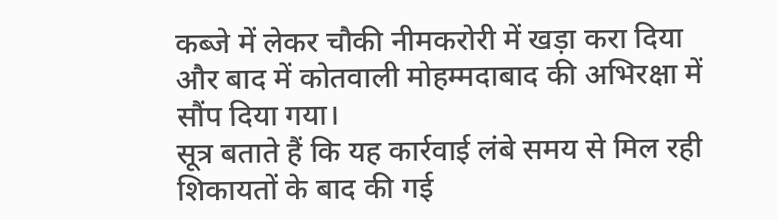कब्जे में लेकर चौकी नीमकरोरी में खड़ा करा दिया और बाद में कोतवाली मोहम्मदाबाद की अभिरक्षा में सौंप दिया गया।
सूत्र बताते हैं कि यह कार्रवाई लंबे समय से मिल रही शिकायतों के बाद की गई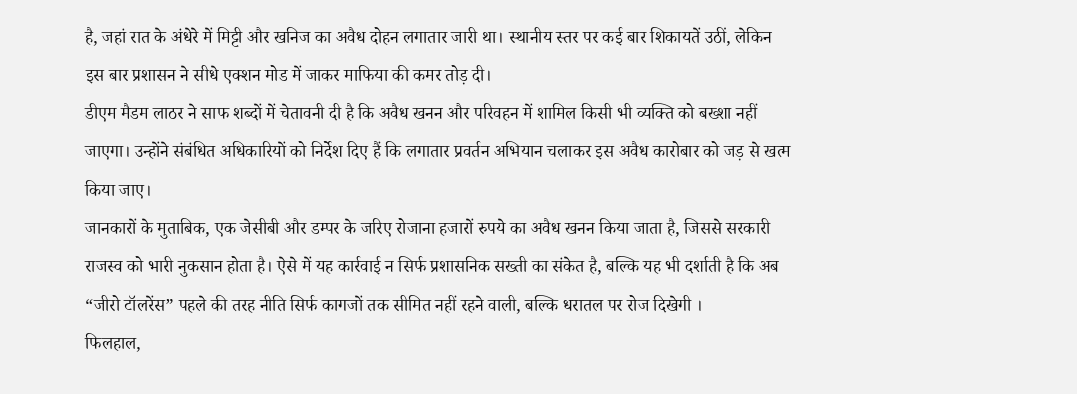है, जहां रात के अंधेरे में मिट्टी और खनिज का अवैध दोहन लगातार जारी था। स्थानीय स्तर पर कई बार शिकायतें उठीं, लेकिन इस बार प्रशासन ने सीधे एक्शन मोड में जाकर माफिया की कमर तोड़ दी।
डीएम मैडम लाठर ने साफ शब्दों में चेतावनी दी है कि अवैध खनन और परिवहन में शामिल किसी भी व्यक्ति को बख्शा नहीं जाएगा। उन्होंने संबंधित अधिकारियों को निर्देश दिए हैं कि लगातार प्रवर्तन अभियान चलाकर इस अवैध कारोबार को जड़ से खत्म किया जाए।
जानकारों के मुताबिक, एक जेसीबी और डम्पर के जरिए रोजाना हजारों रुपये का अवैध खनन किया जाता है, जिससे सरकारी राजस्व को भारी नुकसान होता है। ऐसे में यह कार्रवाई न सिर्फ प्रशासनिक सख्ती का संकेत है, बल्कि यह भी दर्शाती है कि अब “जीरो टॉलरेंस” पहले की तरह नीति सिर्फ कागजों तक सीमित नहीं रहने वाली, बल्कि धरातल पर रोज दिखेगी ।
फिलहाल,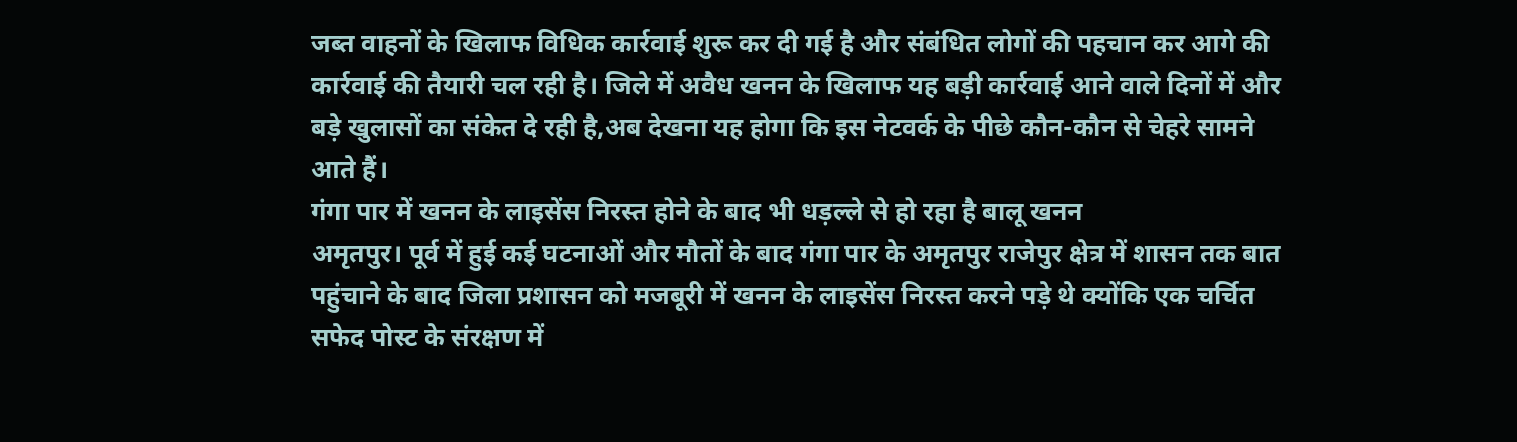जब्त वाहनों के खिलाफ विधिक कार्रवाई शुरू कर दी गई है और संबंधित लोगों की पहचान कर आगे की कार्रवाई की तैयारी चल रही है। जिले में अवैध खनन के खिलाफ यह बड़ी कार्रवाई आने वाले दिनों में और बड़े खुलासों का संकेत दे रही है,अब देखना यह होगा कि इस नेटवर्क के पीछे कौन-कौन से चेहरे सामने आते हैं।
गंगा पार में खनन के लाइसेंस निरस्त होने के बाद भी धड़ल्ले से हो रहा है बालू खनन
अमृतपुर। पूर्व में हुई कई घटनाओं और मौतों के बाद गंगा पार के अमृतपुर राजेपुर क्षेत्र में शासन तक बात पहुंचाने के बाद जिला प्रशासन को मजबूरी में खनन के लाइसेंस निरस्त करने पड़े थे क्योंकि एक चर्चित सफेद पोस्ट के संरक्षण में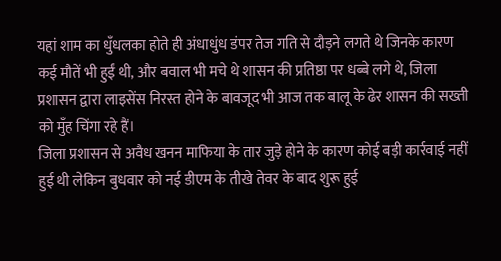यहां शाम का धुँधलका होते ही अंधाधुंध डंपर तेज गति से दौड़ने लगते थे जिनके कारण कई मौतें भी हुईं थी, और बवाल भी मचे थे शासन की प्रतिष्ठा पर धब्बे लगे थे, जिला प्रशासन द्वारा लाइसेंस निरस्त होने के बावजूद भी आज तक बालू के ढेर शासन की सख्ती को मुँह चिंगा रहे हैं।
जिला प्रशासन से अवैध खनन माफिया के तार जुड़े होने के कारण कोई बड़ी कार्रवाई नहीं हुई थी लेकिन बुधवार को नई डीएम के तीखे तेवर के बाद शुरू हुई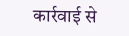कार्रवाई से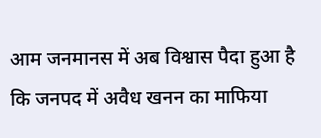आम जनमानस में अब विश्वास पैदा हुआ है कि जनपद में अवैध खनन का माफिया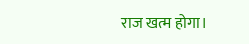राज खत्म होगा।